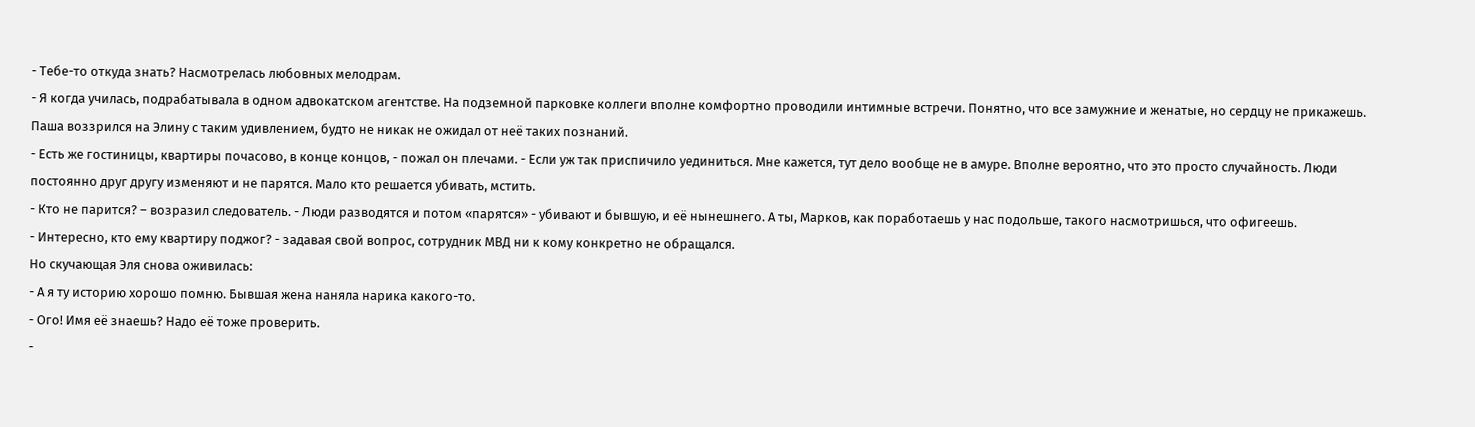- Тебе-то откуда знать? Насмотрелась любовных мелодрам.
- Я когда училась, подрабатывала в одном адвокатском агентстве. На подземной парковке коллеги вполне комфортно проводили интимные встречи. Понятно, что все замужние и женатые, но сердцу не прикажешь.
Паша воззрился на Элину с таким удивлением, будто не никак не ожидал от неё таких познаний.
- Есть же гостиницы, квартиры почасово, в конце концов, - пожал он плечами. - Если уж так приспичило уединиться. Мне кажется, тут дело вообще не в амуре. Вполне вероятно, что это просто случайность. Люди постоянно друг другу изменяют и не парятся. Мало кто решается убивать, мстить.
- Кто не парится? – возразил следователь. - Люди разводятся и потом «парятся» - убивают и бывшую, и её нынешнего. А ты, Марков, как поработаешь у нас подольше, такого насмотришься, что офигеешь.
- Интересно, кто ему квартиру поджог? - задавая свой вопрос, сотрудник МВД ни к кому конкретно не обращался.
Но скучающая Эля снова оживилась:
- А я ту историю хорошо помню. Бывшая жена наняла нарика какого-то.
- Ого! Имя её знаешь? Надо её тоже проверить.
-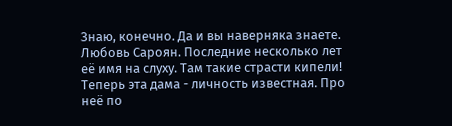Знаю, конечно. Да и вы наверняка знаете. Любовь Сароян. Последние несколько лет её имя на слуху. Там такие страсти кипели! Теперь эта дама - личность известная. Про неё по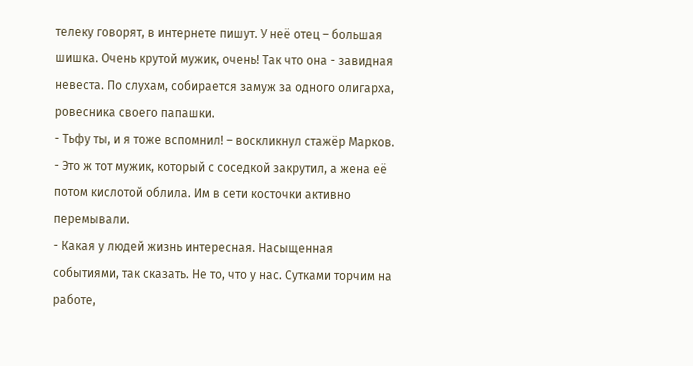телеку говорят, в интернете пишут. У неё отец – большая шишка. Очень крутой мужик, очень! Так что она - завидная невеста. По слухам, собирается замуж за одного олигарха, ровесника своего папашки.
- Тьфу ты, и я тоже вспомнил! – воскликнул стажёр Марков. - Это ж тот мужик, который с соседкой закрутил, а жена её потом кислотой облила. Им в сети косточки активно перемывали.
- Какая у людей жизнь интересная. Насыщенная событиями, так сказать. Не то, что у нас. Сутками торчим на работе,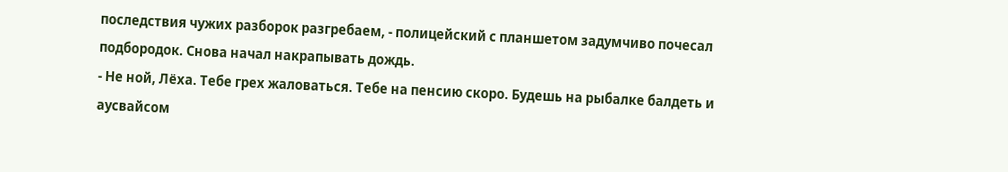последствия чужих разборок разгребаем, - полицейский с планшетом задумчиво почесал подбородок. Снова начал накрапывать дождь.
- Не ной, Лёха. Тебе грех жаловаться. Тебе на пенсию скоро. Будешь на рыбалке балдеть и аусвайсом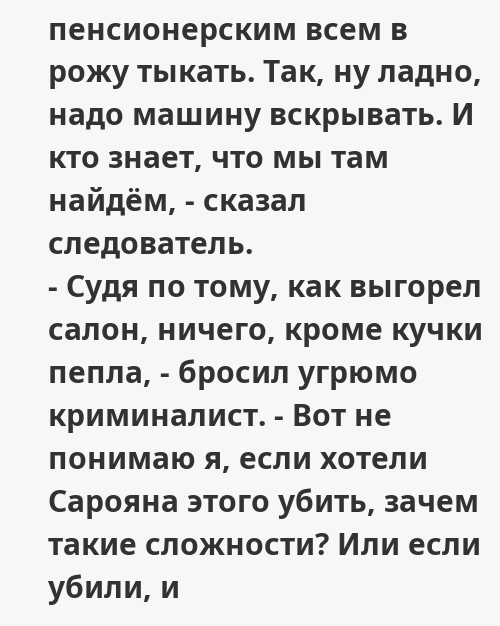пенсионерским всем в рожу тыкать. Так, ну ладно, надо машину вскрывать. И кто знает, что мы там найдём, - сказал следователь.
- Судя по тому, как выгорел салон, ничего, кроме кучки пепла, - бросил угрюмо криминалист. - Вот не понимаю я, если хотели Сарояна этого убить, зачем такие сложности? Или если убили, и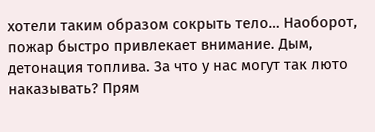хотели таким образом сокрыть тело… Наоборот, пожар быстро привлекает внимание. Дым, детонация топлива. За что у нас могут так люто наказывать? Прям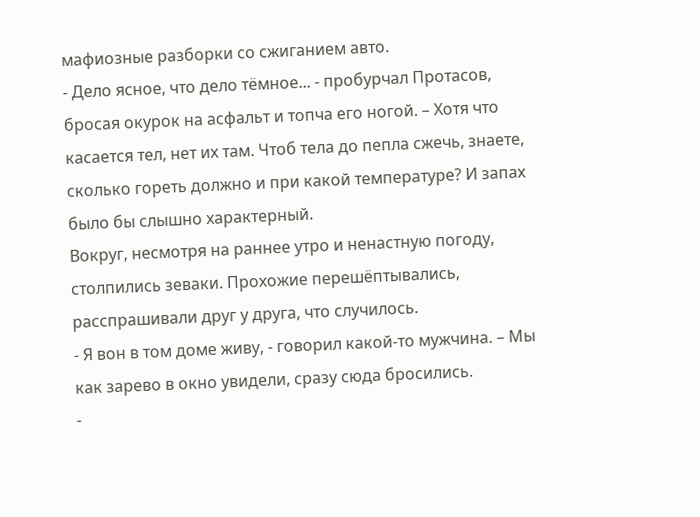мафиозные разборки со сжиганием авто.
- Дело ясное, что дело тёмное... - пробурчал Протасов, бросая окурок на асфальт и топча его ногой. – Хотя что касается тел, нет их там. Чтоб тела до пепла сжечь, знаете, сколько гореть должно и при какой температуре? И запах было бы слышно характерный.
Вокруг, несмотря на раннее утро и ненастную погоду, столпились зеваки. Прохожие перешёптывались, расспрашивали друг у друга, что случилось.
- Я вон в том доме живу, - говорил какой-то мужчина. – Мы как зарево в окно увидели, сразу сюда бросились.
-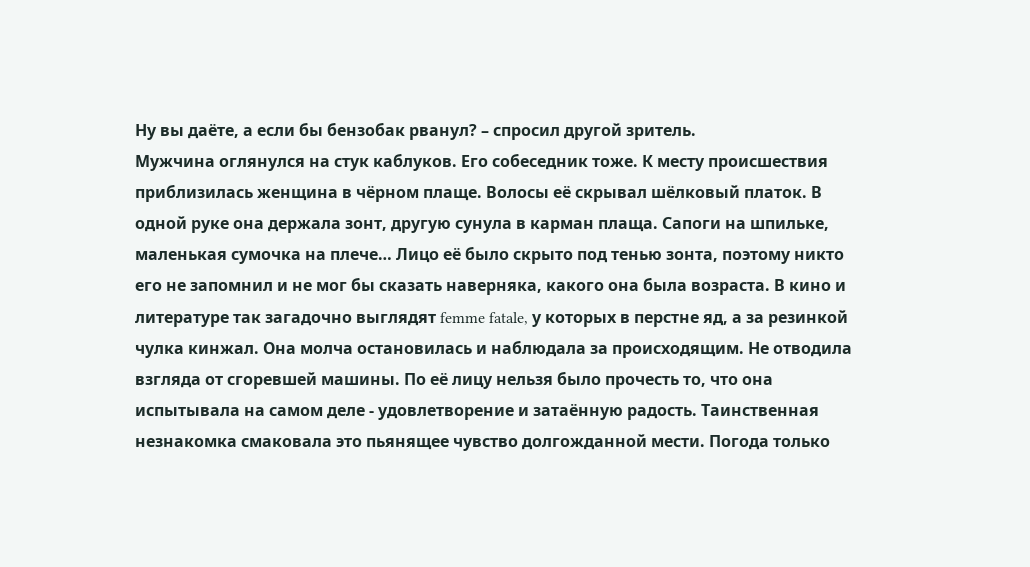Ну вы даёте, а если бы бензобак рванул? – спросил другой зритель.
Мужчина оглянулся на стук каблуков. Его собеседник тоже. К месту происшествия приблизилась женщина в чёрном плаще. Волосы её скрывал шёлковый платок. В одной руке она держала зонт, другую сунула в карман плаща. Сапоги на шпильке, маленькая сумочка на плече… Лицо её было скрыто под тенью зонта, поэтому никто его не запомнил и не мог бы сказать наверняка, какого она была возраста. В кино и литературе так загадочно выглядят femme fatale, у которых в перстне яд, а за резинкой чулка кинжал. Она молча остановилась и наблюдала за происходящим. Не отводила взгляда от сгоревшей машины. По её лицу нельзя было прочесть то, что она испытывала на самом деле - удовлетворение и затаённую радость. Таинственная незнакомка смаковала это пьянящее чувство долгожданной мести. Погода только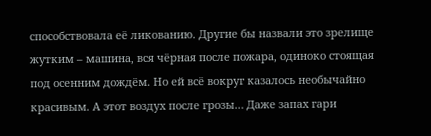способствовала её ликованию. Другие бы назвали это зрелище жутким – машина, вся чёрная после пожара, одиноко стоящая под осенним дождём. Но ей всё вокруг казалось необычайно красивым. А этот воздух после грозы… Даже запах гари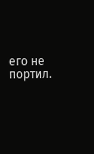его не портил.